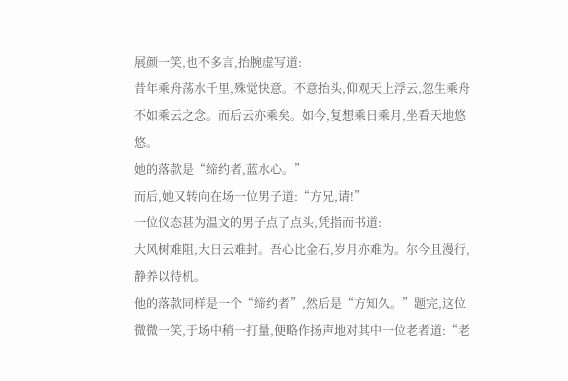展颜一笑,也不多言,抬腕虚写道:
昔年乘舟荡水千里,殊觉快意。不意抬头,仰观天上浮云,忽生乘舟不如乘云之念。而后云亦乘矣。如今,复想乘日乘月,坐看天地悠悠。
她的落款是“缔约者,蓝水心。”
而后,她又转向在场一位男子道:“方兄,请!”
一位仪态甚为温文的男子点了点头,凭指而书道:
大风树难阻,大日云难封。吾心比金石,岁月亦难为。尔今且漫行,静养以待机。
他的落款同样是一个“缔约者”,然后是“方知久。”题完,这位微微一笑,于场中稍一打量,便略作扬声地对其中一位老者道:“老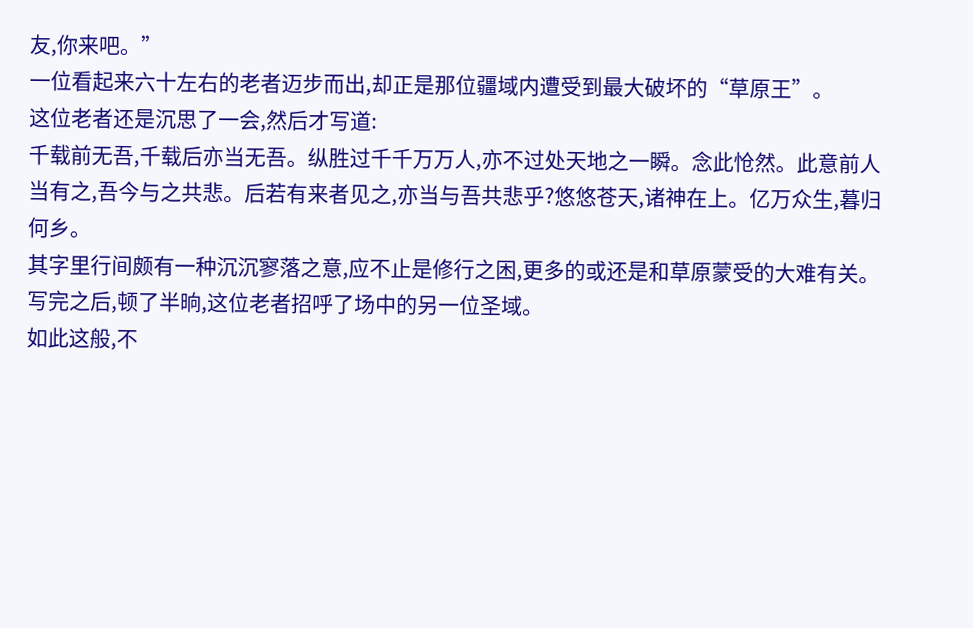友,你来吧。”
一位看起来六十左右的老者迈步而出,却正是那位疆域内遭受到最大破坏的“草原王”。
这位老者还是沉思了一会,然后才写道:
千载前无吾,千载后亦当无吾。纵胜过千千万万人,亦不过处天地之一瞬。念此怆然。此意前人当有之,吾今与之共悲。后若有来者见之,亦当与吾共悲乎?悠悠苍天,诸神在上。亿万众生,暮归何乡。
其字里行间颇有一种沉沉寥落之意,应不止是修行之困,更多的或还是和草原蒙受的大难有关。写完之后,顿了半晌,这位老者招呼了场中的另一位圣域。
如此这般,不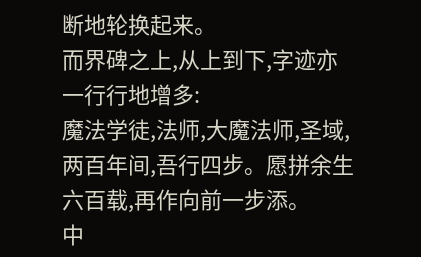断地轮换起来。
而界碑之上,从上到下,字迹亦一行行地增多:
魔法学徒,法师,大魔法师,圣域,两百年间,吾行四步。愿拼余生六百载,再作向前一步添。
中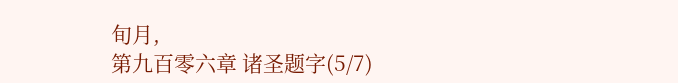旬月,
第九百零六章 诸圣题字(5/7)